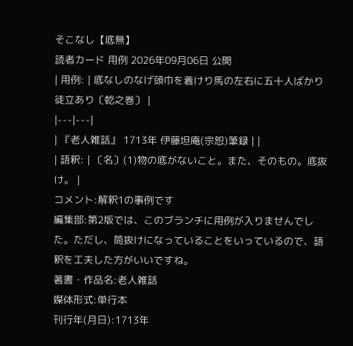そこなし【底無】
読者カード 用例 2026年09月06日 公開
| 用例: | 底なしのなげ頭巾を着けり馬の左右に五十人ばかり徒立あり〔乾之巻〕 |
|---|---|
| 『老人雑話』 1713年 伊藤坦庵(宗恕)筆録 | |
| 語釈: | 〔名〕(1)物の底がないこと。また、そのもの。底抜け。 |
コメント:解釈1の事例です
編集部:第2版では、このブランチに用例が入りませんでした。ただし、筒抜けになっていることをいっているので、語釈を工夫した方がいいですね。
著書・作品名:老人雑話
媒体形式:単行本
刊行年(月日):1713年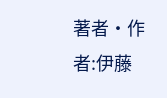著者・作者:伊藤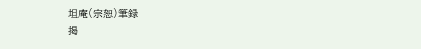坦庵(宗恕)筆録
掲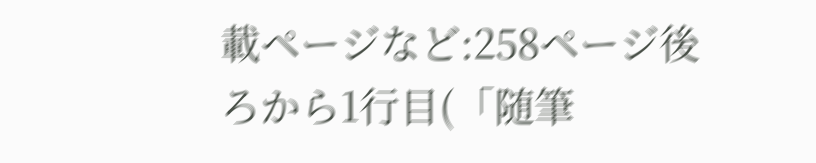載ページなど:258ページ後ろから1行目(「随筆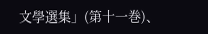文學選集」(第十一巻)、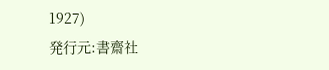1927)
発行元:書齋社